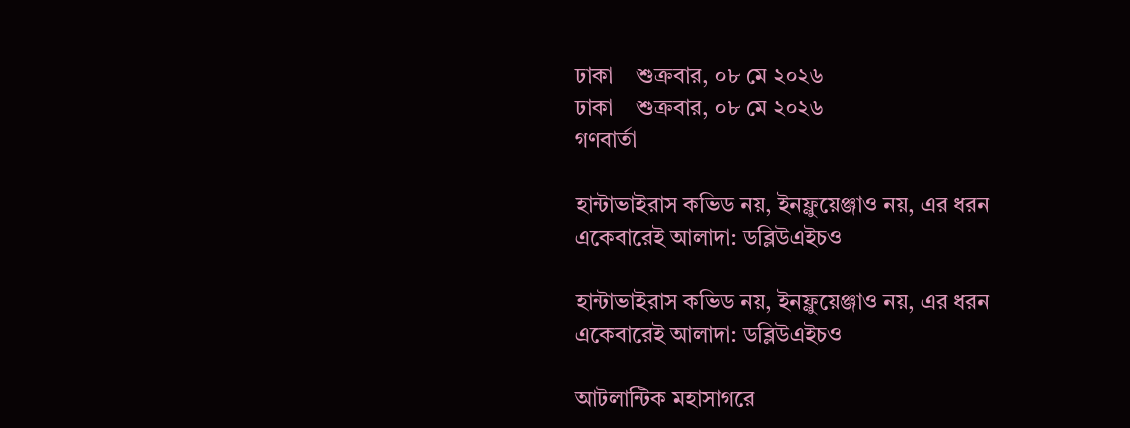ঢাকা    শুক্রবার, ০৮ মে ২০২৬
ঢাকা    শুক্রবার, ০৮ মে ২০২৬
গণবার্তা

হান্টাভাইরাস কভিড নয়, ইনফ্লুয়েঞ্জাও নয়, এর ধরন একেবারেই আলাদা: ডব্লিউএইচও

হান্টাভাইরাস কভিড নয়, ইনফ্লুয়েঞ্জাও নয়, এর ধরন একেবারেই আলাদা: ডব্লিউএইচও

আটলান্টিক মহাসাগরে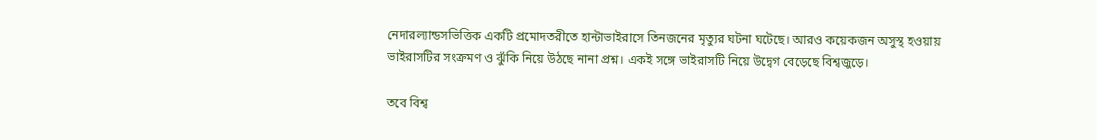নেদারল্যান্ডসভিত্তিক একটি প্রমোদতরীতে হান্টাভাইরাসে তিনজনের মৃত্যুর ঘটনা ঘটেছে। আরও কয়েকজন অসুস্থ হওয়ায় ভাইরাসটির সংক্রমণ ও ঝুঁকি নিয়ে উঠছে নানা প্রশ্ন। একই সঙ্গে ভাইরাসটি নিয়ে উদ্বেগ বেড়েছে বিশ্বজুড়ে।

তবে বিশ্ব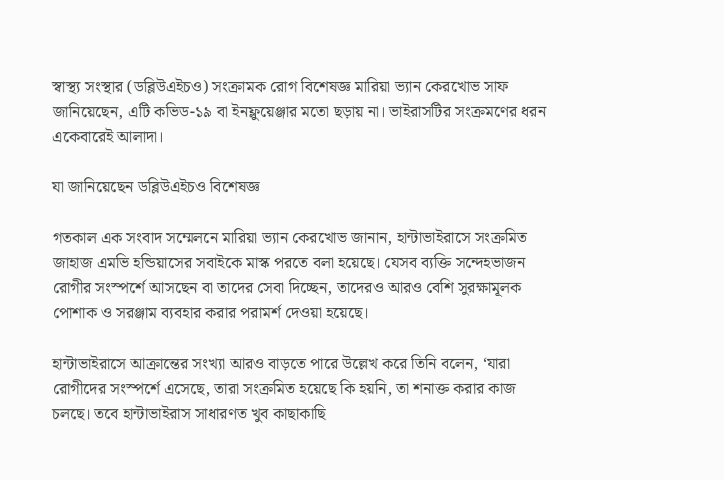স্বাস্থ্য সংস্থার (ডব্লিউএইচও) সংক্রামক রোগ বিশেষজ্ঞ মারিয়া ভ্যান কেরখোভ সাফ জানিয়েছেন, এটি কভিড-১৯ বা ইনফ্লুয়েঞ্জার মতো ছড়ায় না। ভাইরাসটির সংক্রমণের ধরন একেবারেই আলাদা।

যা জানিয়েছেন ডব্লিউএইচও বিশেষজ্ঞ

গতকাল এক সংবাদ সম্মেলনে মারিয়া ভ্যান কেরখোভ জানান, হান্টাভাইরাসে সংক্রমিত জাহাজ এমভি হন্ডিয়াসের সবাইকে মাস্ক পরতে বলা হয়েছে। যেসব ব্যক্তি সন্দেহভাজন রোগীর সংস্পর্শে আসছেন বা তাদের সেবা দিচ্ছেন, তাদেরও আরও বেশি সুরক্ষামূলক পোশাক ও সরঞ্জাম ব্যবহার করার পরামর্শ দেওয়া হয়েছে।

হান্টাভাইরাসে আক্রান্তের সংখ্যা আরও বাড়তে পারে উল্লেখ করে তিনি বলেন, ‘যারা রোগীদের সংস্পর্শে এসেছে, তারা সংক্রমিত হয়েছে কি হয়নি, তা শনাক্ত করার কাজ চলছে। তবে হান্টাভাইরাস সাধারণত খুব কাছাকাছি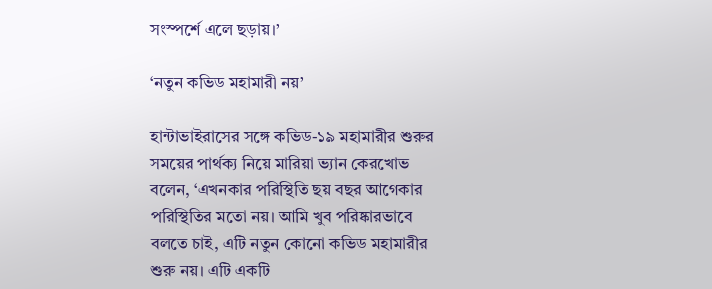সংস্পর্শে এলে ছড়ায়।’

‘নতুন কভিড মহামারী নয়’

হান্টাভাইরাসের সঙ্গে কভিড-১৯ মহামারীর শুরুর সময়ের পার্থক্য নিয়ে মারিয়া ভ্যান কেরখোভ বলেন, ‘এখনকার পরিস্থিতি ছয় বছর আগেকার পরিস্থিতির মতো নয়। আমি খুব পরিষ্কারভাবে বলতে চাই, এটি নতুন কোনো কভিড মহামারীর শুরু নয়। এটি একটি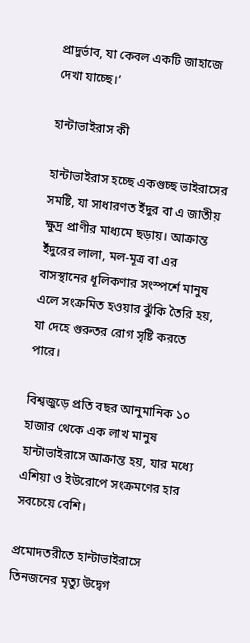প্রাদুর্ভাব, যা কেবল একটি জাহাজে দেখা যাচ্ছে।’

হান্টাভাইরাস কী

হান্টাভাইরাস হচ্ছে একগুচ্ছ ভাইরাসের সমষ্টি, যা সাধারণত ইঁদুর বা এ জাতীয় ক্ষুদ্র প্রাণীর মাধ্যমে ছড়ায়। আক্রান্ত ইঁদুরের লালা, মল-মূত্র বা এর বাসস্থানের ধূলিকণার সংস্পর্শে মানুষ এলে সংক্রমিত হওয়ার ঝুঁকি তৈরি হয়, যা দেহে গুরুতর রোগ সৃষ্টি করতে পারে।

বিশ্বজুড়ে প্রতি বছর আনুমানিক ১০ হাজার থেকে এক লাখ মানুষ হান্টাভাইরাসে আক্রান্ত হয়, যার মধ্যে এশিয়া ও ইউরোপে সংক্রমণের হার সবচেয়ে বেশি।

প্রমোদতরীতে হান্টাভাইরাসে তিনজনের মৃত্যু উদ্বেগ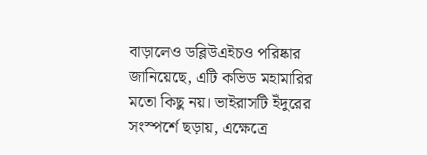বাড়ালেও ডব্লিউএইচও পরিষ্কার জানিয়েছে, এটি কভিড মহামারির মতো কিছু নয়। ভাইরাসটি ইঁদুরের সংস্পর্শে ছড়ায়, এক্ষেত্রে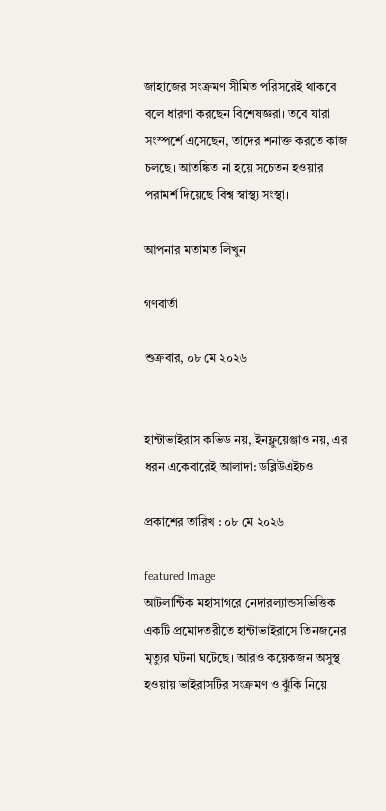জাহাজের সংক্রমণ সীমিত পরিসরেই থাকবে বলে ধারণা করছেন বিশেষজ্ঞরা। তবে যারা সংস্পর্শে এসেছেন, তাদের শনাক্ত করতে কাজ চলছে। আতঙ্কিত না হয়ে সচেতন হওয়ার পরামর্শ দিয়েছে বিশ্ব স্বাস্থ্য সংস্থা।

আপনার মতামত লিখুন

গণবার্তা

শুক্রবার, ০৮ মে ২০২৬


হান্টাভাইরাস কভিড নয়, ইনফ্লুয়েঞ্জাও নয়, এর ধরন একেবারেই আলাদা: ডব্লিউএইচও

প্রকাশের তারিখ : ০৮ মে ২০২৬

featured Image
আটলান্টিক মহাসাগরে নেদারল্যান্ডসভিত্তিক একটি প্রমোদতরীতে হান্টাভাইরাসে তিনজনের মৃত্যুর ঘটনা ঘটেছে। আরও কয়েকজন অসুস্থ হওয়ায় ভাইরাসটির সংক্রমণ ও ঝুঁকি নিয়ে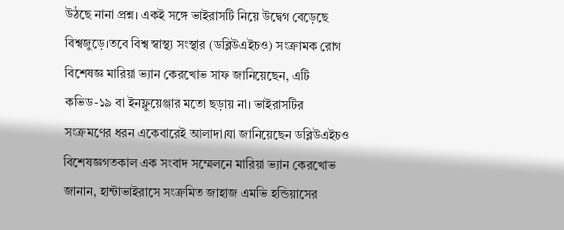উঠছে নানা প্রশ্ন। একই সঙ্গে ভাইরাসটি নিয়ে উদ্বেগ বেড়েছে বিশ্বজুড়ে।তবে বিশ্ব স্বাস্থ্য সংস্থার (ডব্লিউএইচও) সংক্রামক রোগ বিশেষজ্ঞ মারিয়া ভ্যান কেরখোভ সাফ জানিয়েছেন, এটি কভিড-১৯ বা ইনফ্লুয়েঞ্জার মতো ছড়ায় না। ভাইরাসটির সংক্রমণের ধরন একেবারেই আলাদা।যা জানিয়েছেন ডব্লিউএইচও বিশেষজ্ঞগতকাল এক সংবাদ সম্মেলনে মারিয়া ভ্যান কেরখোভ জানান, হান্টাভাইরাসে সংক্রমিত জাহাজ এমভি হন্ডিয়াসের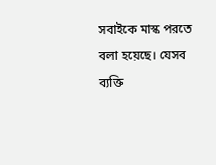সবাইকে মাস্ক পরতে বলা হয়েছে। যেসব ব্যক্তি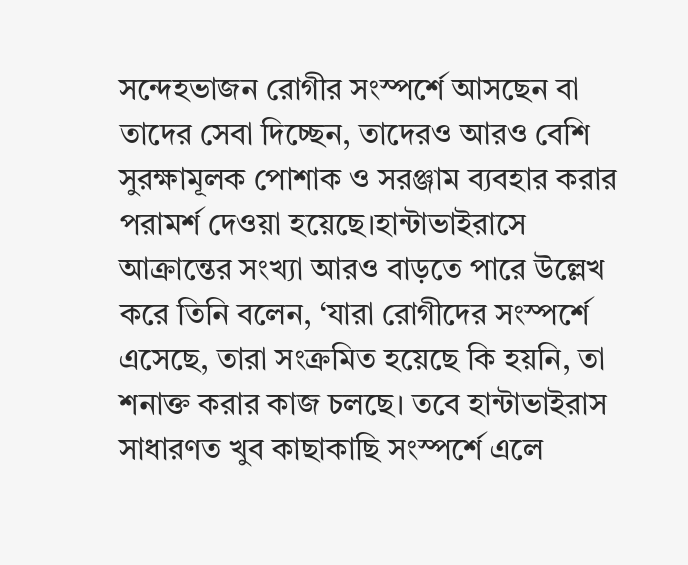সন্দেহভাজন রোগীর সংস্পর্শে আসছেন বা তাদের সেবা দিচ্ছেন, তাদেরও আরও বেশি সুরক্ষামূলক পোশাক ও সরঞ্জাম ব্যবহার করার পরামর্শ দেওয়া হয়েছে।হান্টাভাইরাসে আক্রান্তের সংখ্যা আরও বাড়তে পারে উল্লেখ করে তিনি বলেন, ‘যারা রোগীদের সংস্পর্শে এসেছে, তারা সংক্রমিত হয়েছে কি হয়নি, তা শনাক্ত করার কাজ চলছে। তবে হান্টাভাইরাস সাধারণত খুব কাছাকাছি সংস্পর্শে এলে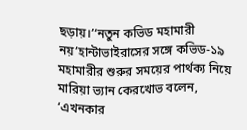ছড়ায়।’‘নতুন কভিড মহামারী নয়’হান্টাভাইরাসের সঙ্গে কভিড-১৯ মহামারীর শুরুর সময়ের পার্থক্য নিয়ে মারিয়া ভ্যান কেরখোভ বলেন, ‘এখনকার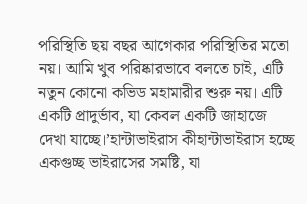পরিস্থিতি ছয় বছর আগেকার পরিস্থিতির মতো নয়। আমি খুব পরিষ্কারভাবে বলতে চাই, এটি নতুন কোনো কভিড মহামারীর শুরু নয়। এটি একটি প্রাদুর্ভাব, যা কেবল একটি জাহাজে দেখা যাচ্ছে।’হান্টাভাইরাস কীহান্টাভাইরাস হচ্ছে একগুচ্ছ ভাইরাসের সমষ্টি, যা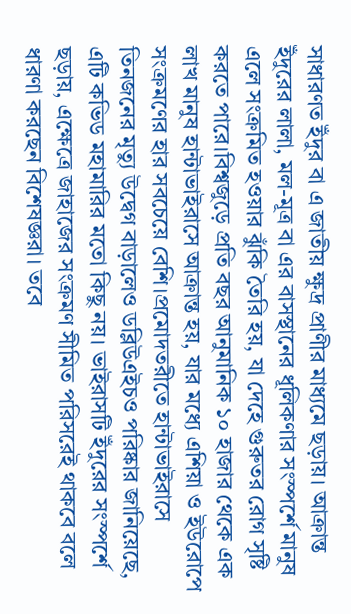সাধারণত ইঁদুর বা এ জাতীয় ক্ষুদ্র প্রাণীর মাধ্যমে ছড়ায়। আক্রান্ত ইঁদুরের লালা, মল-মূত্র বা এর বাসস্থানের ধূলিকণার সংস্পর্শে মানুষ এলে সংক্রমিত হওয়ার ঝুঁকি তৈরি হয়, যা দেহে গুরুতর রোগ সৃষ্টি করতে পারে।বিশ্বজুড়ে প্রতি বছর আনুমানিক ১০ হাজার থেকে এক লাখ মানুষ হান্টাভাইরাসে আক্রান্ত হয়, যার মধ্যে এশিয়া ও ইউরোপে সংক্রমণের হার সবচেয়ে বেশি।প্রমোদতরীতে হান্টাভাইরাসে তিনজনের মৃত্যু উদ্বেগ বাড়ালেও ডব্লিউএইচও পরিষ্কার জানিয়েছে, এটি কভিড মহামারির মতো কিছু নয়। ভাইরাসটি ইঁদুরের সংস্পর্শে ছড়ায়, এক্ষেত্রে জাহাজের সংক্রমণ সীমিত পরিসরেই থাকবে বলে ধারণা করছেন বিশেষজ্ঞরা। তবে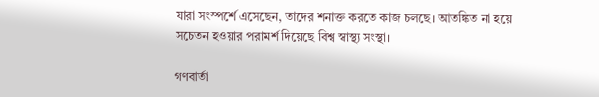যারা সংস্পর্শে এসেছেন, তাদের শনাক্ত করতে কাজ চলছে। আতঙ্কিত না হয়ে সচেতন হওয়ার পরামর্শ দিয়েছে বিশ্ব স্বাস্থ্য সংস্থা।

গণবার্তা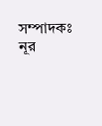সম্পাদকঃ নূর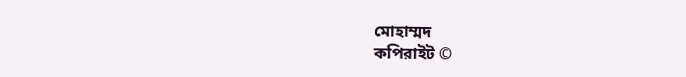মোহাম্মদ
কপিরাইট ©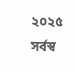২০২৫ সর্বস্ব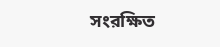সংরক্ষিত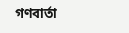গণবার্তা